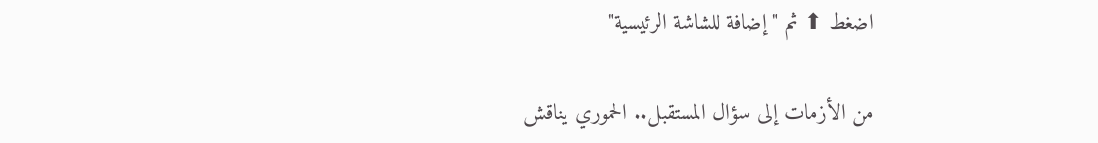اضغط ⬆ ثم "إضافة للشاشة الرئيسية"

من الأزمات إلى سؤال المستقبل.. الحموري يناقش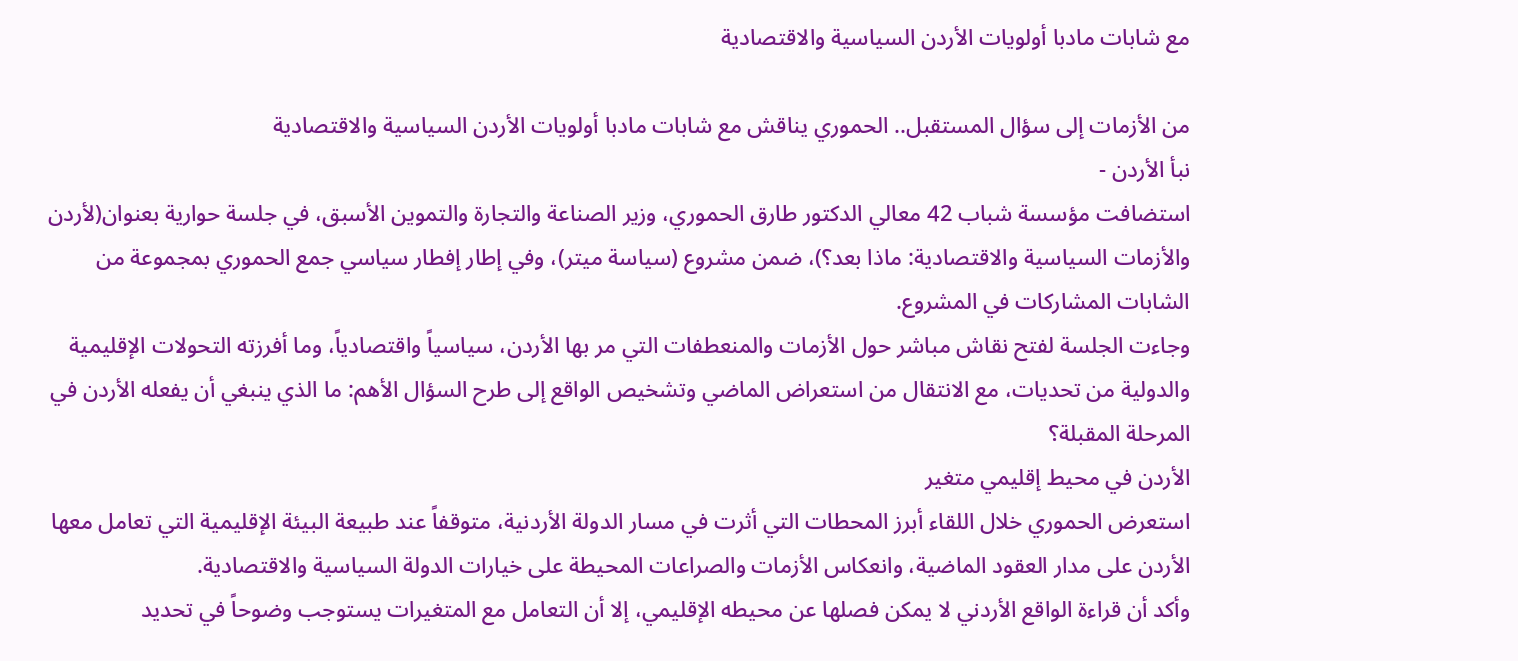مع شابات مادبا أولويات الأردن السياسية والاقتصادية

من الأزمات إلى سؤال المستقبل.. الحموري يناقش مع شابات مادبا أولويات الأردن السياسية والاقتصادية
نبأ الأردن -
استضافت مؤسسة شباب 42 معالي الدكتور طارق الحموري، وزير الصناعة والتجارة والتموين الأسبق، في جلسة حوارية بعنوان(لأردن والأزمات السياسية والاقتصادية: ماذا بعد؟)، ضمن مشروع (سياسة ميتر)، وفي إطار إفطار سياسي جمع الحموري بمجموعة من الشابات المشاركات في المشروع.
وجاءت الجلسة لفتح نقاش مباشر حول الأزمات والمنعطفات التي مر بها الأردن، سياسياً واقتصادياً، وما أفرزته التحولات الإقليمية والدولية من تحديات، مع الانتقال من استعراض الماضي وتشخيص الواقع إلى طرح السؤال الأهم: ما الذي ينبغي أن يفعله الأردن في المرحلة المقبلة؟
الأردن في محيط إقليمي متغير
استعرض الحموري خلال اللقاء أبرز المحطات التي أثرت في مسار الدولة الأردنية، متوقفاً عند طبيعة البيئة الإقليمية التي تعامل معها الأردن على مدار العقود الماضية، وانعكاس الأزمات والصراعات المحيطة على خيارات الدولة السياسية والاقتصادية.
وأكد أن قراءة الواقع الأردني لا يمكن فصلها عن محيطه الإقليمي، إلا أن التعامل مع المتغيرات يستوجب وضوحاً في تحديد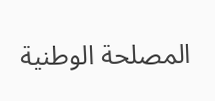المصلحة الوطنية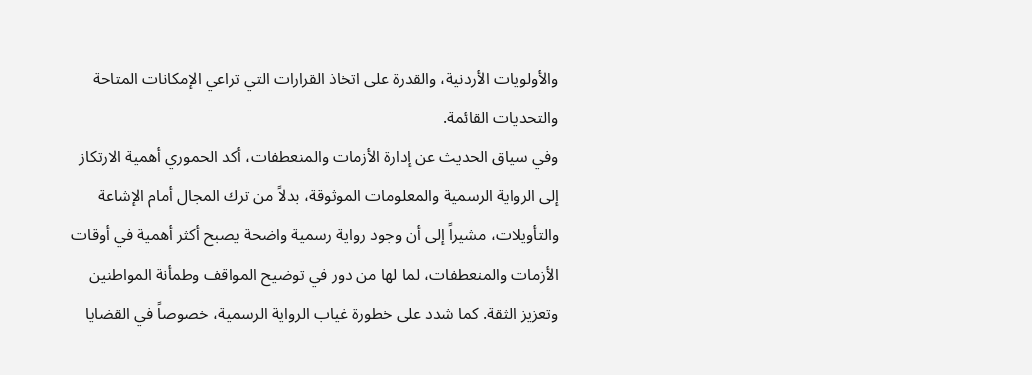والأولويات الأردنية، والقدرة على اتخاذ القرارات التي تراعي الإمكانات المتاحة والتحديات القائمة.
وفي سياق الحديث عن إدارة الأزمات والمنعطفات، أكد الحموري أهمية الارتكاز إلى الرواية الرسمية والمعلومات الموثوقة، بدلاً من ترك المجال أمام الإشاعة والتأويلات، مشيراً إلى أن وجود رواية رسمية واضحة يصبح أكثر أهمية في أوقات الأزمات والمنعطفات، لما لها من دور في توضيح المواقف وطمأنة المواطنين وتعزيز الثقة. كما شدد على خطورة غياب الرواية الرسمية، خصوصاً في القضايا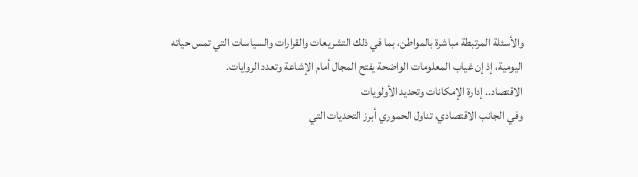والأسئلة المرتبطة مباشرة بالمواطن، بما في ذلك التشريعات والقرارات والسياسات التي تمس حياته اليومية، إذ إن غياب المعلومات الواضحة يفتح المجال أمام الإشاعة وتعدد الروايات.
الاقتصاد.. إدارة الإمكانات وتحديد الأولويات
وفي الجانب الاقتصادي، تناول الحموري أبرز التحديات التي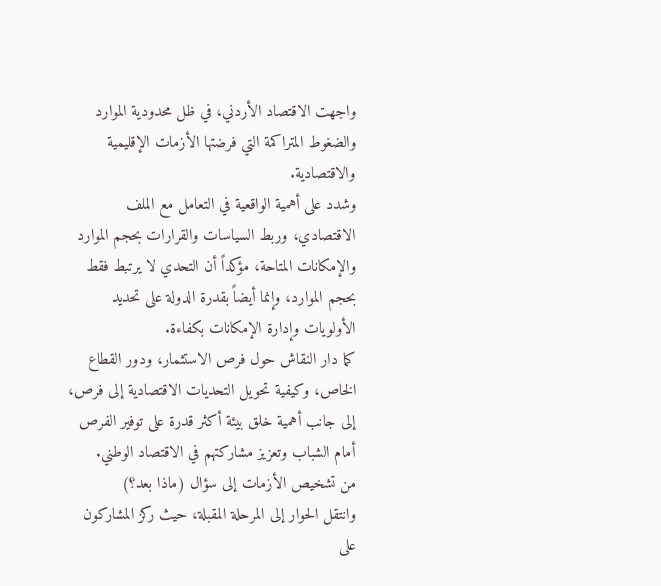واجهت الاقتصاد الأردني، في ظل محدودية الموارد والضغوط المتراكمة التي فرضتها الأزمات الإقليمية والاقتصادية.
وشدد على أهمية الواقعية في التعامل مع الملف الاقتصادي، وربط السياسات والقرارات بحجم الموارد والإمكانات المتاحة، مؤكداً أن التحدي لا يرتبط فقط بحجم الموارد، وإنما أيضاً بقدرة الدولة على تحديد الأولويات وإدارة الإمكانات بكفاءة.
كما دار النقاش حول فرص الاستثمار، ودور القطاع الخاص، وكيفية تحويل التحديات الاقتصادية إلى فرص، إلى جانب أهمية خلق بيئة أكثر قدرة على توفير الفرص أمام الشباب وتعزيز مشاركتهم في الاقتصاد الوطني.
من تشخيص الأزمات إلى سؤال (ماذا بعد؟)
وانتقل الحوار إلى المرحلة المقبلة، حيث ركز المشاركون على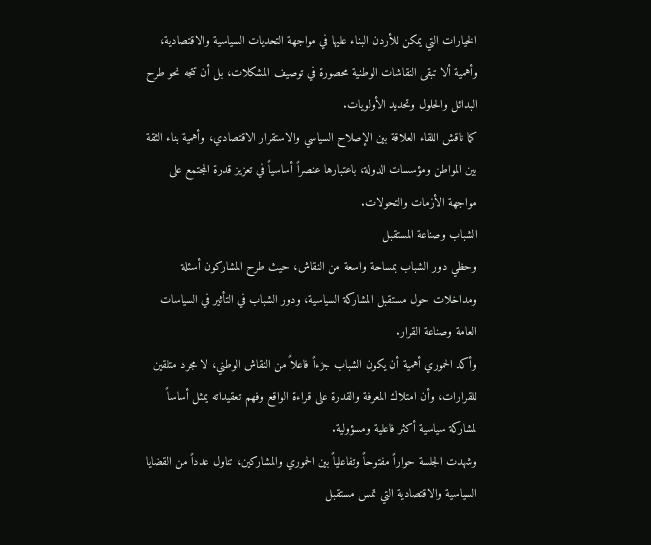الخيارات التي يمكن للأردن البناء عليها في مواجهة التحديات السياسية والاقتصادية، وأهمية ألا تبقى النقاشات الوطنية محصورة في توصيف المشكلات، بل أن تتجه نحو طرح البدائل والحلول وتحديد الأولويات.
كما ناقش اللقاء العلاقة بين الإصلاح السياسي والاستقرار الاقتصادي، وأهمية بناء الثقة بين المواطن ومؤسسات الدولة، باعتبارها عنصراً أساسياً في تعزيز قدرة المجتمع على مواجهة الأزمات والتحولات.
الشباب وصناعة المستقبل
وحظي دور الشباب بمساحة واسعة من النقاش، حيث طرح المشاركون أسئلة ومداخلات حول مستقبل المشاركة السياسية، ودور الشباب في التأثير في السياسات العامة وصناعة القرار.
وأكد الحموري أهمية أن يكون الشباب جزءاً فاعلاً من النقاش الوطني، لا مجرد متلقين للقرارات، وأن امتلاك المعرفة والقدرة على قراءة الواقع وفهم تعقيداته يمثل أساساً لمشاركة سياسية أكثر فاعلية ومسؤولية.
وشهدت الجلسة حواراً مفتوحاً وتفاعلياً بين الحموري والمشاركين، تناول عدداً من القضايا السياسية والاقتصادية التي تمس مستقبل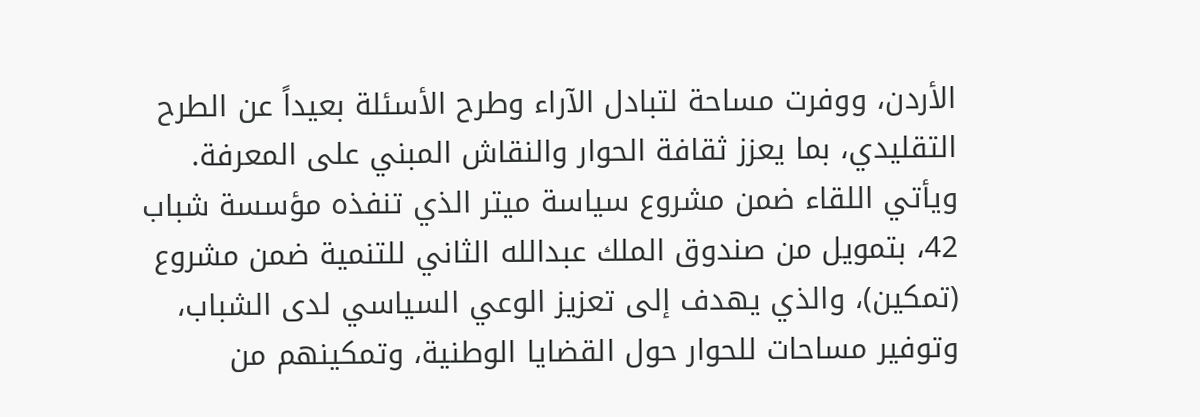الأردن، ووفرت مساحة لتبادل الآراء وطرح الأسئلة بعيداً عن الطرح التقليدي، بما يعزز ثقافة الحوار والنقاش المبني على المعرفة.
ويأتي اللقاء ضمن مشروع سياسة ميتر الذي تنفذه مؤسسة شباب 42، بتمويل من صندوق الملك عبدالله الثاني للتنمية ضمن مشروع (تمكين)، والذي يهدف إلى تعزيز الوعي السياسي لدى الشباب، وتوفير مساحات للحوار حول القضايا الوطنية، وتمكينهم من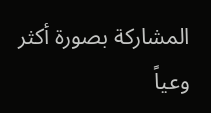المشاركة بصورة أكثر وعياً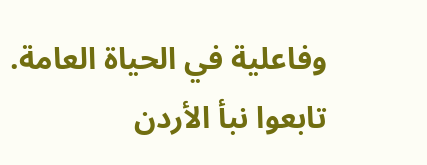وفاعلية في الحياة العامة.
تابعوا نبأ الأردن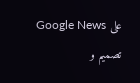على Google News
تصميم و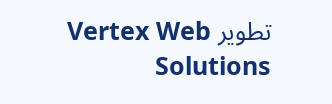تطوير Vertex Web Solutions